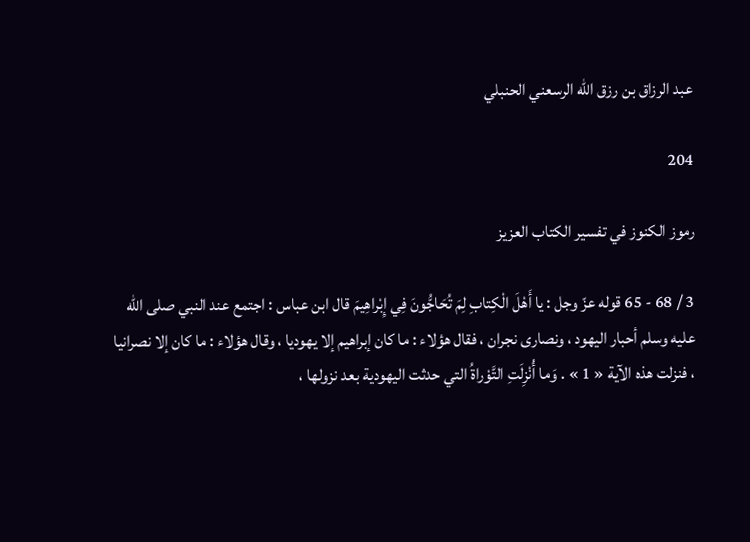عبد الرزاق بن رزق الله الرسعني الحنبلي

204

رموز الكنوز في تفسير الكتاب العزيز

3 / 68 - 65 قوله عزّ وجل : يا أَهْلَ الْكِتابِ لِمَ تُحَاجُّونَ فِي إِبْراهِيمَ قال ابن عباس : اجتمع عند النبي صلى اللّه عليه وسلم أحبار اليهود ، ونصارى نجران ، فقال هؤلاء : ما كان إبراهيم إلا يهوديا ، وقال هؤلاء : ما كان إلا نصرانيا ، فنزلت هذه الآية « 1 » . وَما أُنْزِلَتِ التَّوْراةُ التي حدثت اليهودية بعد نزولها ،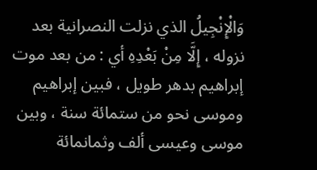وَالْإِنْجِيلُ الذي نزلت النصرانية بعد نزوله ، إِلَّا مِنْ بَعْدِهِ أي : من بعد موت إبراهيم بدهر طويل ، فبين إبراهيم وموسى نحو من ستمائة سنة ، وبين موسى وعيسى ألف وثمانمائة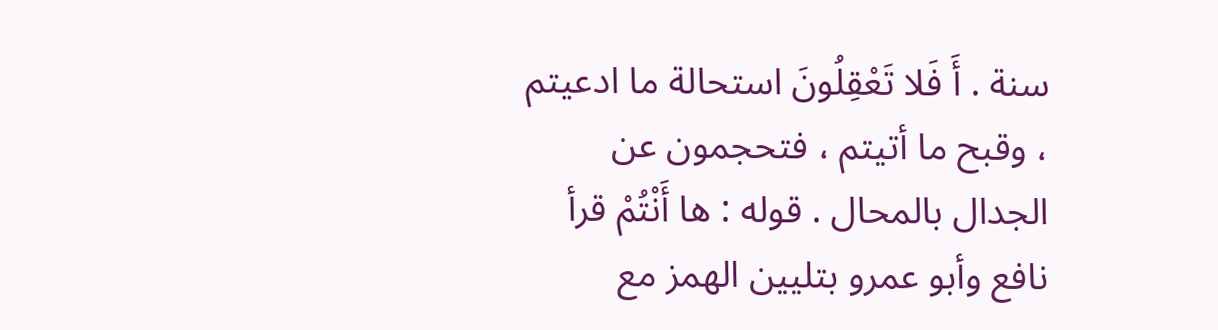سنة . أَ فَلا تَعْقِلُونَ استحالة ما ادعيتم ، وقبح ما أتيتم ، فتحجمون عن الجدال بالمحال . قوله : ها أَنْتُمْ قرأ نافع وأبو عمرو بتليين الهمز مع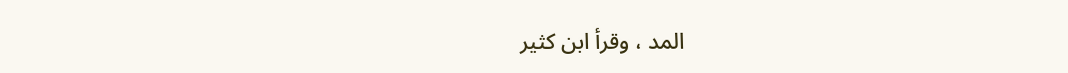المد ، وقرأ ابن كثير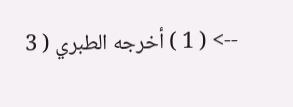--> ( 1 ) أخرجه الطبري ( 3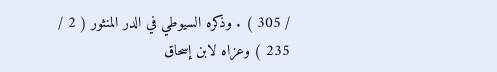/ 305 ) . وذكره السيوطي في الدر المنثور ( 2 / 235 ) وعزاه لابن إسحاق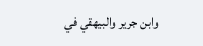وابن جرير والبيهقي في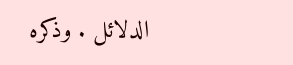الدلائل . وذكره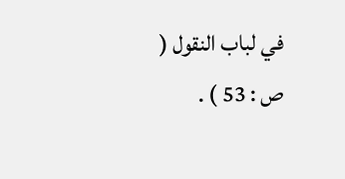في لباب النقول ( ص : 53 ) .